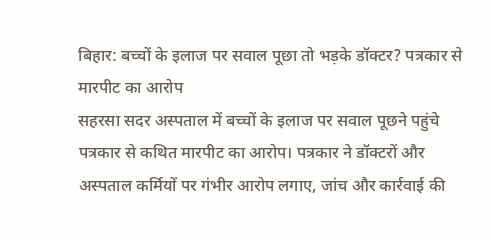बिहार: बच्चों के इलाज पर सवाल पूछा तो भड़के डॉक्टर? पत्रकार से मारपीट का आरोप
सहरसा सदर अस्पताल में बच्चों के इलाज पर सवाल पूछने पहुंचे पत्रकार से कथित मारपीट का आरोप। पत्रकार ने डॉक्टरों और अस्पताल कर्मियों पर गंभीर आरोप लगाए, जांच और कार्रवाई की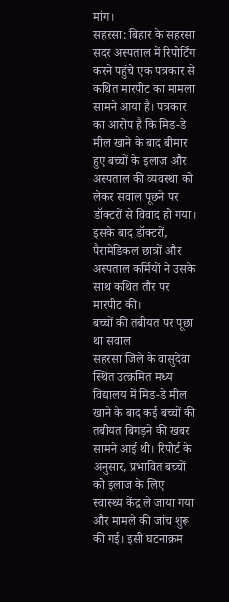मांग।
सहरसा: बिहार के सहरसा सदर अस्पताल में रिपोर्टिंग करने पहुंचे एक पत्रकार से कथित मारपीट का मामला सामने आया है। पत्रकार का आरोप है कि मिड-डे मील खाने के बाद बीमार हुए बच्चों के इलाज और अस्पताल की व्यवस्था को लेकर सवाल पूछने पर डॉक्टरों से विवाद हो गया। इसके बाद डॉक्टरों, पैरामेडिकल छात्रों और अस्पताल कर्मियों ने उसके साथ कथित तौर पर मारपीट की।
बच्चों की तबीयत पर पूछा था सवाल
सहरसा जिले के वासुदेवा स्थित उत्क्रमित मध्य विद्यालय में मिड-डे मील खाने के बाद कई बच्चों की तबीयत बिगड़ने की खबर सामने आई थी। रिपोर्ट के अनुसार, प्रभावित बच्चों को इलाज के लिए स्वास्थ्य केंद्र ले जाया गया और मामले की जांच शुरू की गई। इसी घटनाक्रम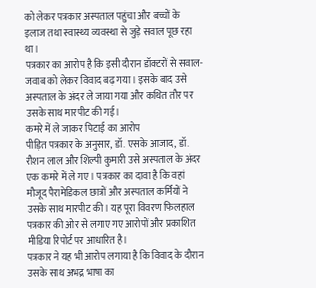को लेकर पत्रकार अस्पताल पहुंचा और बच्चों के इलाज तथा स्वास्थ्य व्यवस्था से जुड़े सवाल पूछ रहा था।
पत्रकार का आरोप है कि इसी दौरान डॉक्टरों से सवाल-जवाब को लेकर विवाद बढ़ गया। इसके बाद उसे अस्पताल के अंदर ले जाया गया और कथित तौर पर उसके साथ मारपीट की गई।
कमरे में ले जाकर पिटाई का आरोप
पीड़ित पत्रकार के अनुसार, डॉ. एसके आजाद, डॉ. रौशन लाल और शिल्पी कुमारी उसे अस्पताल के अंदर एक कमरे में ले गए। पत्रकार का दावा है कि वहां मौजूद पैरामेडिकल छात्रों और अस्पताल कर्मियों ने उसके साथ मारपीट की। यह पूरा विवरण फिलहाल पत्रकार की ओर से लगाए गए आरोपों और प्रकाशित मीडिया रिपोर्ट पर आधारित है।
पत्रकार ने यह भी आरोप लगाया है कि विवाद के दौरान उसके साथ अभद्र भाषा का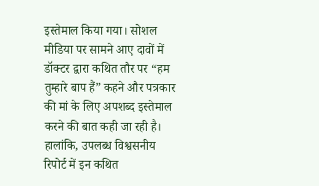इस्तेमाल किया गया। सोशल मीडिया पर सामने आए दावों में डॉक्टर द्वारा कथित तौर पर “हम तुम्हारे बाप हैं” कहने और पत्रकार की मां के लिए अपशब्द इस्तेमाल करने की बात कही जा रही है। हालांकि, उपलब्ध विश्वसनीय रिपोर्ट में इन कथित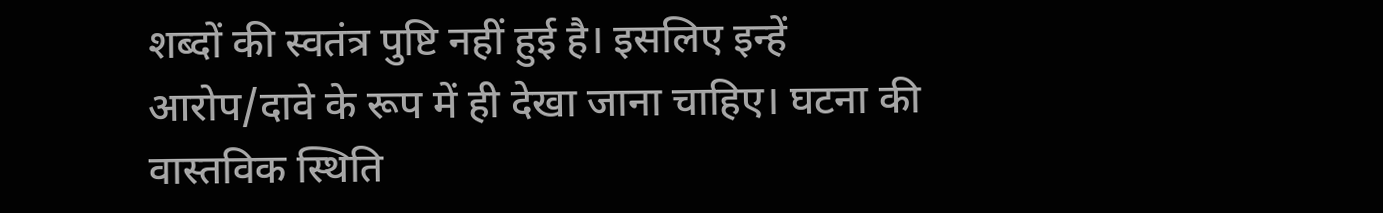शब्दों की स्वतंत्र पुष्टि नहीं हुई है। इसलिए इन्हें आरोप/दावे के रूप में ही देखा जाना चाहिए। घटना की वास्तविक स्थिति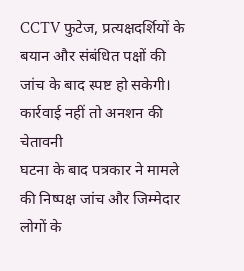CCTV फुटेज, प्रत्यक्षदर्शियों के बयान और संबंधित पक्षों की जांच के बाद स्पष्ट हो सकेगी।
कार्रवाई नहीं तो अनशन की चेतावनी
घटना के बाद पत्रकार ने मामले की निष्पक्ष जांच और जिम्मेदार लोगों के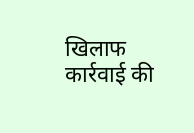खिलाफ कार्रवाई की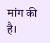मांग की है।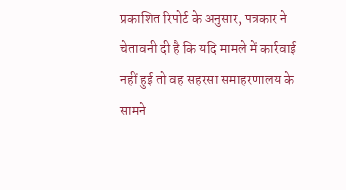प्रकाशित रिपोर्ट के अनुसार, पत्रकार ने चेतावनी दी है कि यदि मामले में कार्रवाई नहीं हुई तो वह सहरसा समाहरणालय के सामने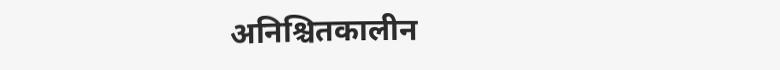अनिश्चितकालीन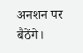अनशन पर बैठेंगे।